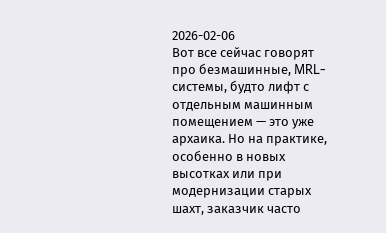2026-02-06
Вот все сейчас говорят про безмашинные, MRL-системы, будто лифт с отдельным машинным помещением — это уже архаика. Но на практике, особенно в новых высотках или при модернизации старых шахт, заказчик часто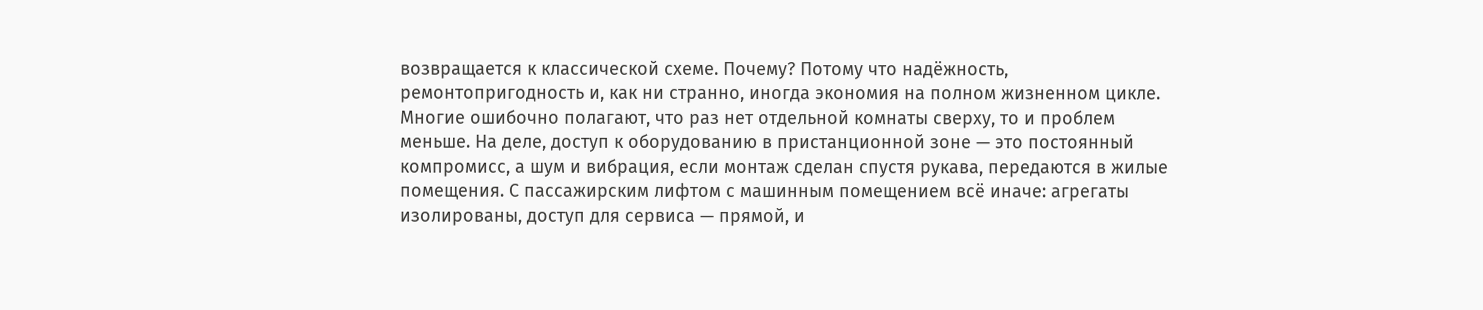возвращается к классической схеме. Почему? Потому что надёжность, ремонтопригодность и, как ни странно, иногда экономия на полном жизненном цикле. Многие ошибочно полагают, что раз нет отдельной комнаты сверху, то и проблем меньше. На деле, доступ к оборудованию в пристанционной зоне — это постоянный компромисс, а шум и вибрация, если монтаж сделан спустя рукава, передаются в жилые помещения. С пассажирским лифтом с машинным помещением всё иначе: агрегаты изолированы, доступ для сервиса — прямой, и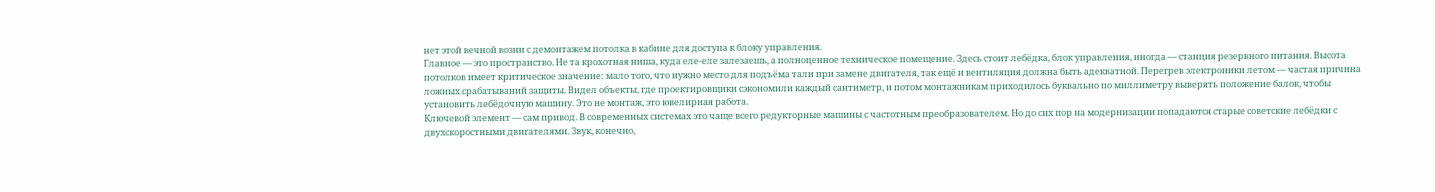нет этой вечной возни с демонтажем потолка в кабине для доступа к блоку управления.
Главное — это пространство. Не та крохотная ниша, куда еле-еле залезаешь, а полноценное техническое помещение. Здесь стоит лебёдка, блок управления, иногда — станция резервного питания. Высота потолков имеет критическое значение: мало того, что нужно место для подъёма тали при замене двигателя, так ещё и вентиляция должна быть адекватной. Перегрев электроники летом — частая причина ложных срабатываний защиты. Видел объекты, где проектировщики сэкономили каждый сантиметр, и потом монтажникам приходилось буквально по миллиметру выверять положение балок, чтобы установить лебёдочную машину. Это не монтаж, это ювелирная работа.
Ключевой элемент — сам привод. В современных системах это чаще всего редукторные машины с частотным преобразователем. Но до сих пор на модернизации попадаются старые советские лебёдки с двухскоростными двигателями. Звук, конечно,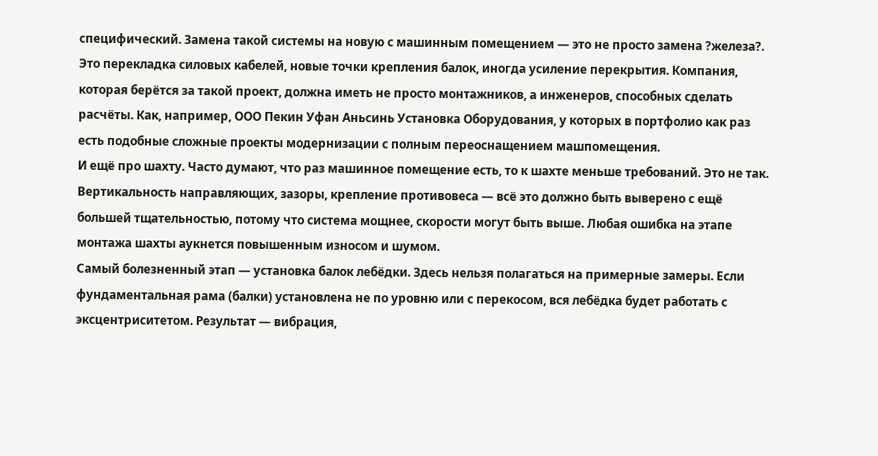специфический. Замена такой системы на новую с машинным помещением — это не просто замена ?железа?. Это перекладка силовых кабелей, новые точки крепления балок, иногда усиление перекрытия. Компания, которая берётся за такой проект, должна иметь не просто монтажников, а инженеров, способных сделать расчёты. Как, например, ООО Пекин Уфан Аньсинь Установка Оборудования, у которых в портфолио как раз есть подобные сложные проекты модернизации с полным переоснащением машпомещения.
И ещё про шахту. Часто думают, что раз машинное помещение есть, то к шахте меньше требований. Это не так. Вертикальность направляющих, зазоры, крепление противовеса — всё это должно быть выверено с ещё большей тщательностью, потому что система мощнее, скорости могут быть выше. Любая ошибка на этапе монтажа шахты аукнется повышенным износом и шумом.
Самый болезненный этап — установка балок лебёдки. Здесь нельзя полагаться на примерные замеры. Если фундаментальная рама (балки) установлена не по уровню или с перекосом, вся лебёдка будет работать с эксцентриситетом. Результат — вибрация,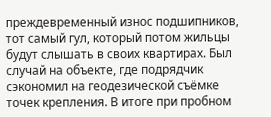преждевременный износ подшипников, тот самый гул, который потом жильцы будут слышать в своих квартирах. Был случай на объекте, где подрядчик сэкономил на геодезической съёмке точек крепления. В итоге при пробном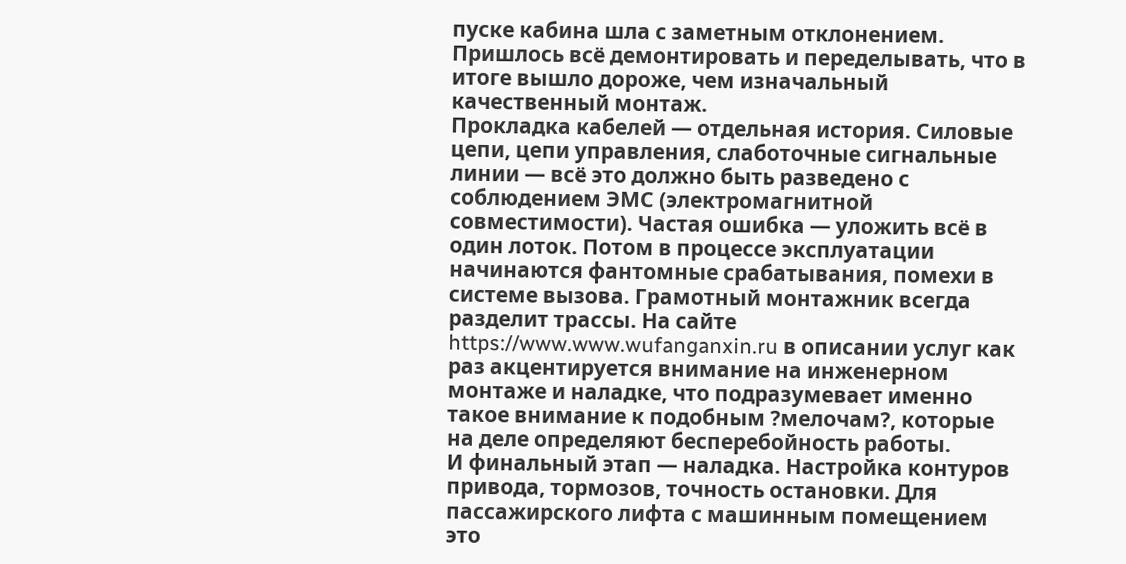пуске кабина шла с заметным отклонением. Пришлось всё демонтировать и переделывать, что в итоге вышло дороже, чем изначальный качественный монтаж.
Прокладка кабелей — отдельная история. Силовые цепи, цепи управления, слаботочные сигнальные линии — всё это должно быть разведено с соблюдением ЭМС (электромагнитной совместимости). Частая ошибка — уложить всё в один лоток. Потом в процессе эксплуатации начинаются фантомные срабатывания, помехи в системе вызова. Грамотный монтажник всегда разделит трассы. На сайте https://www.www.wufanganxin.ru в описании услуг как раз акцентируется внимание на инженерном монтаже и наладке, что подразумевает именно такое внимание к подобным ?мелочам?, которые на деле определяют бесперебойность работы.
И финальный этап — наладка. Настройка контуров привода, тормозов, точность остановки. Для пассажирского лифта с машинным помещением это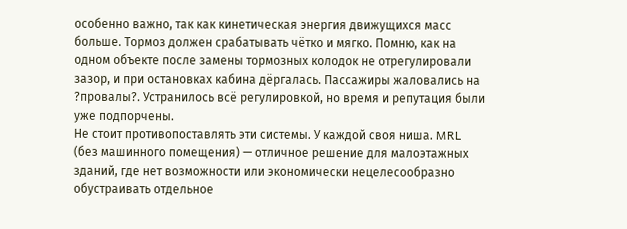особенно важно, так как кинетическая энергия движущихся масс больше. Тормоз должен срабатывать чётко и мягко. Помню, как на одном объекте после замены тормозных колодок не отрегулировали зазор, и при остановках кабина дёргалась. Пассажиры жаловались на ?провалы?. Устранилось всё регулировкой, но время и репутация были уже подпорчены.
Не стоит противопоставлять эти системы. У каждой своя ниша. MRL (без машинного помещения) — отличное решение для малоэтажных зданий, где нет возможности или экономически нецелесообразно обустраивать отдельное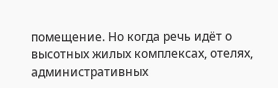помещение. Но когда речь идёт о высотных жилых комплексах, отелях, административных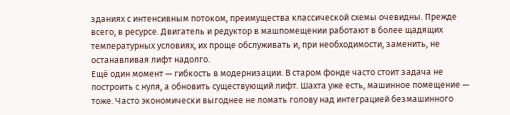зданиях с интенсивным потоком, преимущества классической схемы очевидны. Прежде всего, в ресурсе. Двигатель и редуктор в машпомещении работают в более щадящих температурных условиях, их проще обслуживать и, при необходимости, заменить, не останавливая лифт надолго.
Ещё один момент — гибкость в модернизации. В старом фонде часто стоит задача не построить с нуля, а обновить существующий лифт. Шахта уже есть, машинное помещение — тоже. Часто экономически выгоднее не ломать голову над интеграцией безмашинного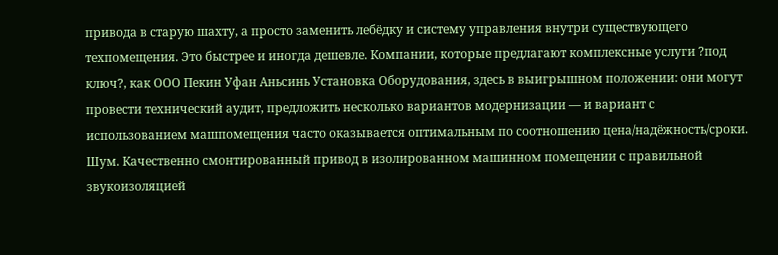привода в старую шахту, а просто заменить лебёдку и систему управления внутри существующего техпомещения. Это быстрее и иногда дешевле. Компании, которые предлагают комплексные услуги ?под ключ?, как ООО Пекин Уфан Аньсинь Установка Оборудования, здесь в выигрышном положении: они могут провести технический аудит, предложить несколько вариантов модернизации — и вариант с использованием машпомещения часто оказывается оптимальным по соотношению цена/надёжность/сроки.
Шум. Качественно смонтированный привод в изолированном машинном помещении с правильной звукоизоляцией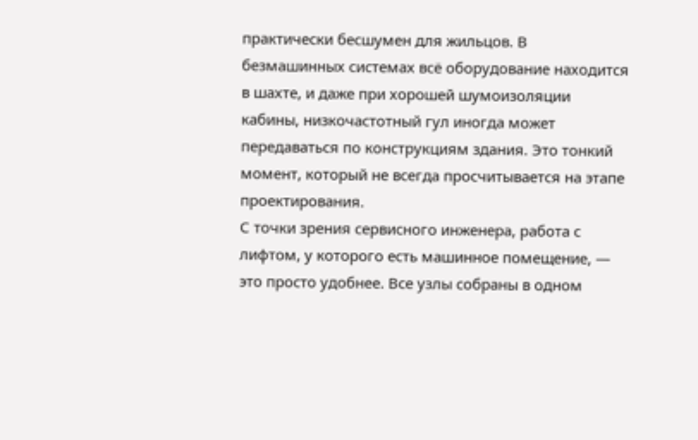практически бесшумен для жильцов. В безмашинных системах всё оборудование находится в шахте, и даже при хорошей шумоизоляции кабины, низкочастотный гул иногда может передаваться по конструкциям здания. Это тонкий момент, который не всегда просчитывается на этапе проектирования.
С точки зрения сервисного инженера, работа с лифтом, у которого есть машинное помещение, — это просто удобнее. Все узлы собраны в одном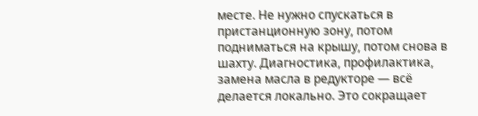месте. Не нужно спускаться в пристанционную зону, потом подниматься на крышу, потом снова в шахту. Диагностика, профилактика, замена масла в редукторе — всё делается локально. Это сокращает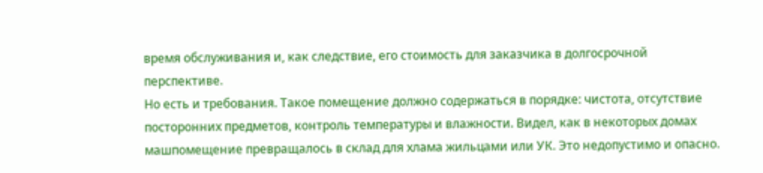время обслуживания и, как следствие, его стоимость для заказчика в долгосрочной перспективе.
Но есть и требования. Такое помещение должно содержаться в порядке: чистота, отсутствие посторонних предметов, контроль температуры и влажности. Видел, как в некоторых домах машпомещение превращалось в склад для хлама жильцами или УК. Это недопустимо и опасно.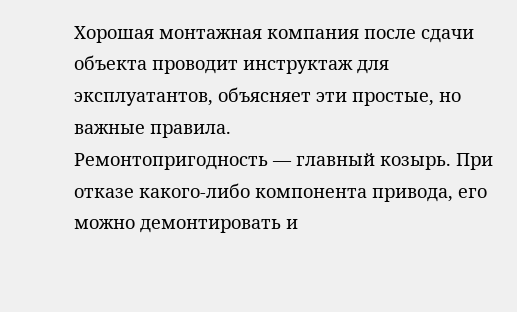Хорошая монтажная компания после сдачи объекта проводит инструктаж для эксплуатантов, объясняет эти простые, но важные правила.
Ремонтопригодность — главный козырь. При отказе какого-либо компонента привода, его можно демонтировать и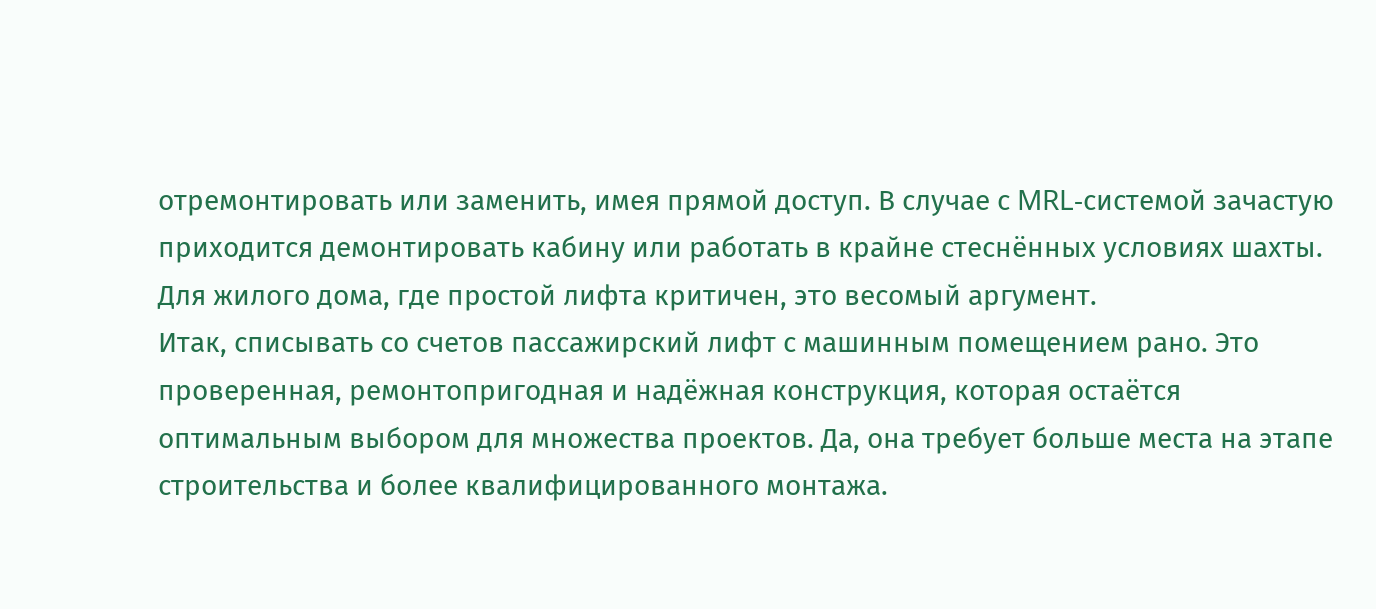отремонтировать или заменить, имея прямой доступ. В случае с MRL-системой зачастую приходится демонтировать кабину или работать в крайне стеснённых условиях шахты. Для жилого дома, где простой лифта критичен, это весомый аргумент.
Итак, списывать со счетов пассажирский лифт с машинным помещением рано. Это проверенная, ремонтопригодная и надёжная конструкция, которая остаётся оптимальным выбором для множества проектов. Да, она требует больше места на этапе строительства и более квалифицированного монтажа.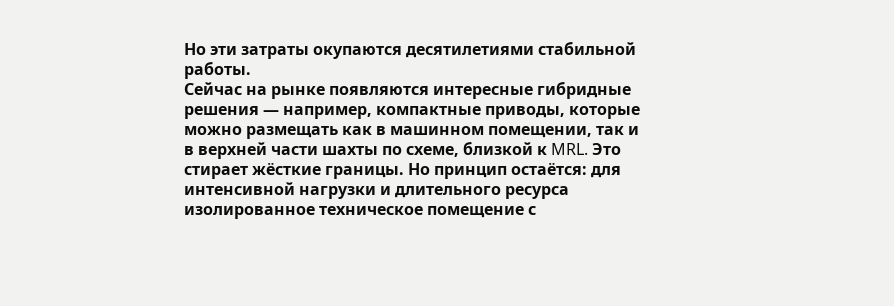Но эти затраты окупаются десятилетиями стабильной работы.
Сейчас на рынке появляются интересные гибридные решения — например, компактные приводы, которые можно размещать как в машинном помещении, так и в верхней части шахты по схеме, близкой к MRL. Это стирает жёсткие границы. Но принцип остаётся: для интенсивной нагрузки и длительного ресурса изолированное техническое помещение с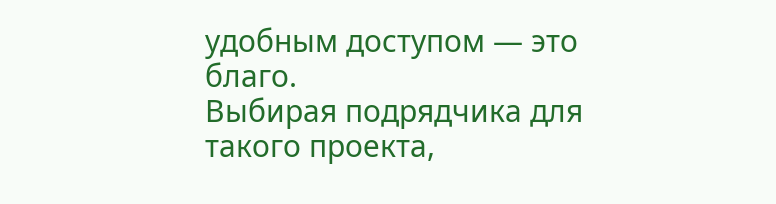удобным доступом — это благо.
Выбирая подрядчика для такого проекта,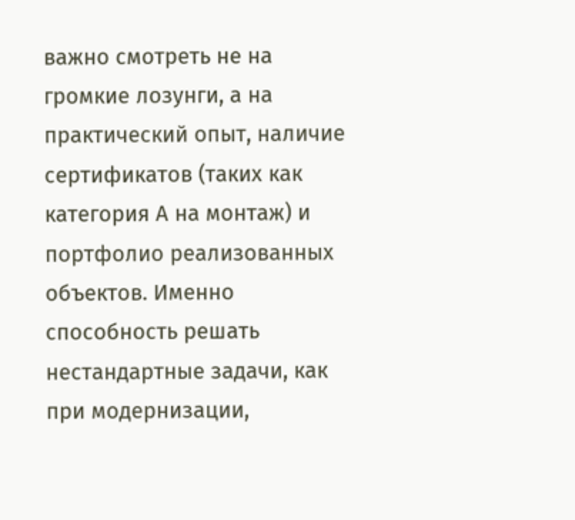важно смотреть не на громкие лозунги, а на практический опыт, наличие сертификатов (таких как категория А на монтаж) и портфолио реализованных объектов. Именно способность решать нестандартные задачи, как при модернизации,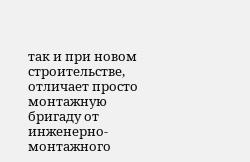так и при новом строительстве, отличает просто монтажную бригаду от инженерно-монтажного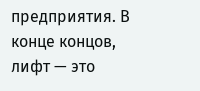предприятия. В конце концов, лифт — это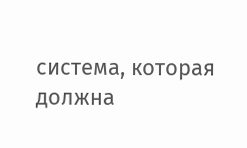система, которая должна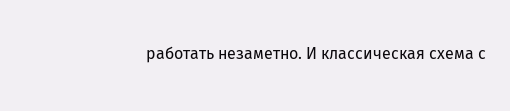работать незаметно. И классическая схема с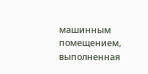машинным помещением, выполненная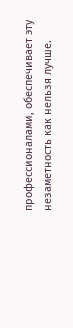профессионалами, обеспечивает эту незаметность как нельзя лучше.